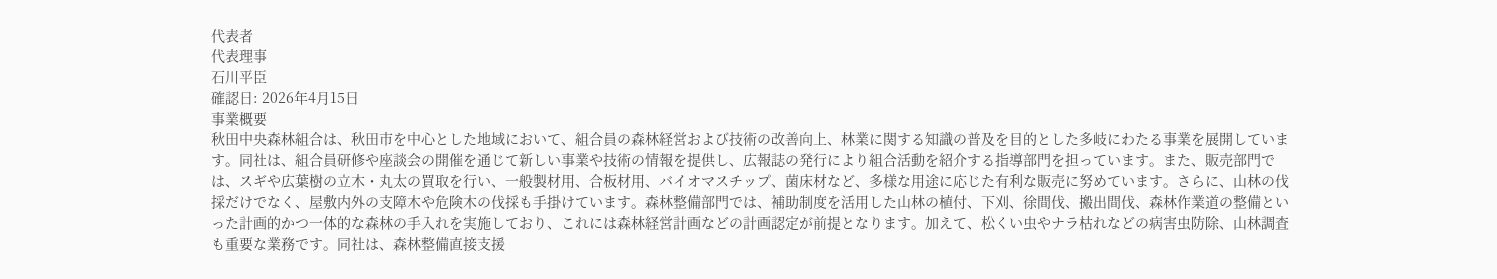代表者
代表理事
石川平臣
確認日: 2026年4月15日
事業概要
秋田中央森林組合は、秋田市を中心とした地域において、組合員の森林経営および技術の改善向上、林業に関する知識の普及を目的とした多岐にわたる事業を展開しています。同社は、組合員研修や座談会の開催を通じて新しい事業や技術の情報を提供し、広報誌の発行により組合活動を紹介する指導部門を担っています。また、販売部門では、スギや広葉樹の立木・丸太の買取を行い、一般製材用、合板材用、バイオマスチップ、菌床材など、多様な用途に応じた有利な販売に努めています。さらに、山林の伐採だけでなく、屋敷内外の支障木や危険木の伐採も手掛けています。森林整備部門では、補助制度を活用した山林の植付、下刈、徐間伐、搬出間伐、森林作業道の整備といった計画的かつ一体的な森林の手入れを実施しており、これには森林経営計画などの計画認定が前提となります。加えて、松くい虫やナラ枯れなどの病害虫防除、山林調査も重要な業務です。同社は、森林整備直接支援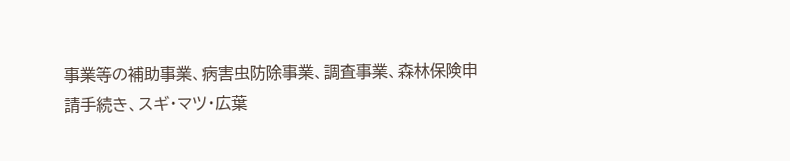事業等の補助事業、病害虫防除事業、調査事業、森林保険申請手続き、スギ・マツ・広葉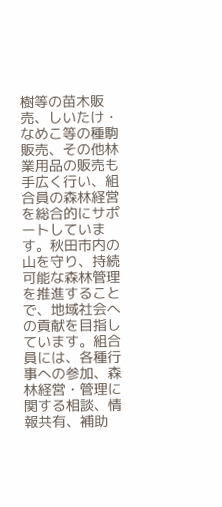樹等の苗木販売、しいたけ・なめこ等の種駒販売、その他林業用品の販売も手広く行い、組合員の森林経営を総合的にサポートしています。秋田市内の山を守り、持続可能な森林管理を推進することで、地域社会への貢献を目指しています。組合員には、各種行事への参加、森林経営・管理に関する相談、情報共有、補助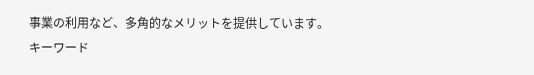事業の利用など、多角的なメリットを提供しています。
キーワード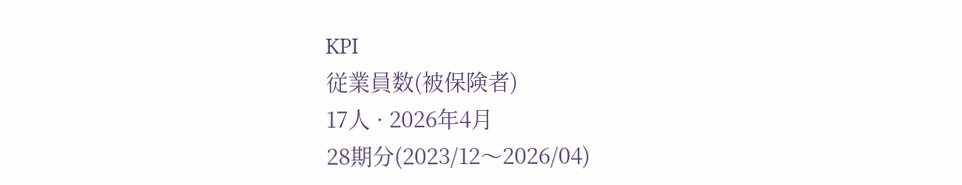KPI
従業員数(被保険者)
17人 · 2026年4月
28期分(2023/12〜2026/04)